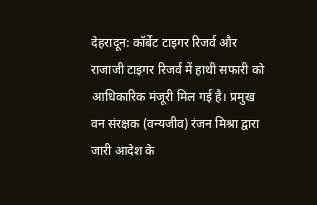देहरादून: कॉर्बेट टाइगर रिजर्व और राजाजी टाइगर रिजर्व में हाथी सफारी को आधिकारिक मंजूरी मिल गई है। प्रमुख वन संरक्षक (वन्यजीव) रंजन मिश्रा द्वारा जारी आदेश के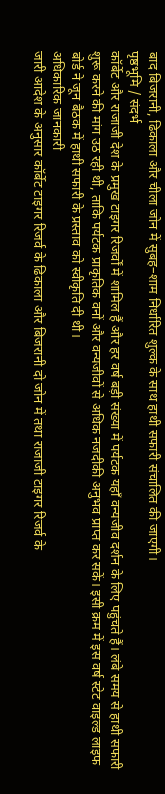बाद बिजरानी, ढिकाला और चीला जोन में सुबह–शाम निर्धारित शुल्क के साथ हाथी सफारी संचालित की जाएगी।
पृष्ठभूमि / संदर्भ
कॉर्बेट और राजाजी देश के प्रमुख टाइगर रिजर्वों में शामिल हैं और हर वर्ष बड़ी संख्या में पर्यटक यहाँ वन्यजीव दर्शन के लिए पहुंचते हैं। लंबे समय से हाथी सफारी शुरू करने की मांग उठ रही थी, ताकि पर्यटक प्राकृतिक वनों और वन्यजीवों से अधिक नजदीकी अनुभव प्राप्त कर सकें। इसी क्रम में इस वर्ष स्टेट वाइल्ड लाइफ बोर्ड ने जून बैठक में हाथी सफारी के प्रस्ताव को स्वीकृति दी थी।
अधिकारिक जानकारी
जारी आदेश के अनुसार कॉर्बेट टाइगर रिजर्व के ढिकाला और बिजरानी दो जोन में तथा राजाजी टाइगर रिजर्व के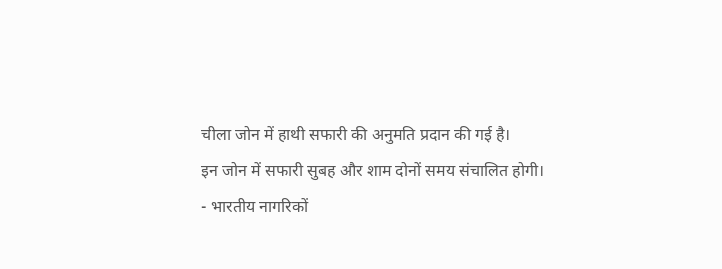चीला जोन में हाथी सफारी की अनुमति प्रदान की गई है।
इन जोन में सफारी सुबह और शाम दोनों समय संचालित होगी।
- भारतीय नागरिकों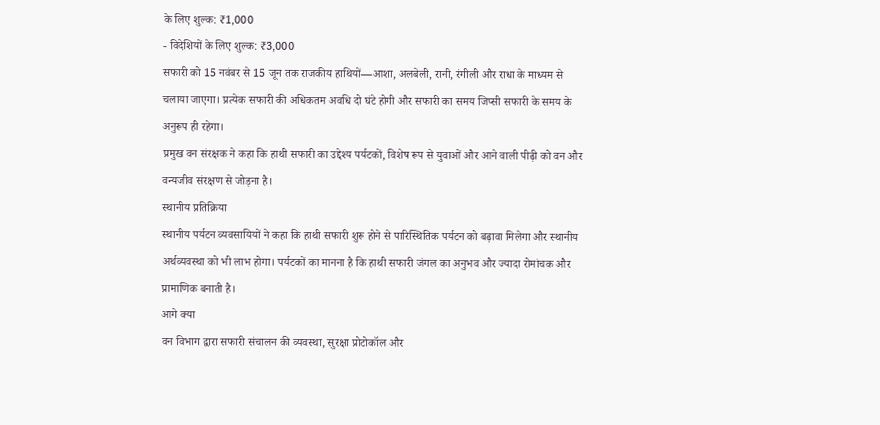के लिए शुल्क: ₹1,000
- विदेशियों के लिए शुल्क: ₹3,000
सफारी को 15 नवंबर से 15 जून तक राजकीय हाथियों—आशा, अलबेली, रानी, रंगीली और राधा के माध्यम से चलाया जाएगा। प्रत्येक सफारी की अधिकतम अवधि दो घंटे होगी और सफारी का समय जिप्सी सफारी के समय के अनुरूप ही रहेगा।
प्रमुख वन संरक्षक ने कहा कि हाथी सफारी का उद्देश्य पर्यटकों, विशेष रूप से युवाओं और आने वाली पीढ़ी को वन और वन्यजीव संरक्षण से जोड़ना है।
स्थानीय प्रतिक्रिया
स्थानीय पर्यटन व्यवसायियों ने कहा कि हाथी सफारी शुरू होने से पारिस्थितिक पर्यटन को बढ़ावा मिलेगा और स्थानीय अर्थव्यवस्था को भी लाभ होगा। पर्यटकों का मानना है कि हाथी सफारी जंगल का अनुभव और ज्यादा रोमांचक और प्रामाणिक बनाती है।
आगे क्या
वन विभाग द्वारा सफारी संचालन की व्यवस्था, सुरक्षा प्रोटोकॉल और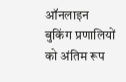ऑनलाइन बुकिंग प्रणालियों को अंतिम रूप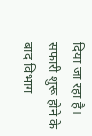दिया जा रहा है। सफारी शुरू होने के बाद विभाग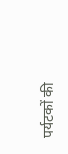पर्यटकों की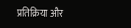प्रतिक्रिया और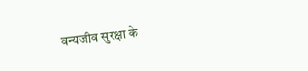वन्यजीव सुरक्षा के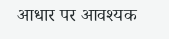आधार पर आवश्यक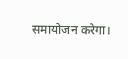समायोजन करेगा।